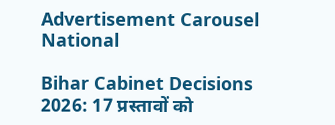Advertisement Carousel
National

Bihar Cabinet Decisions 2026: 17 प्रस्तावों को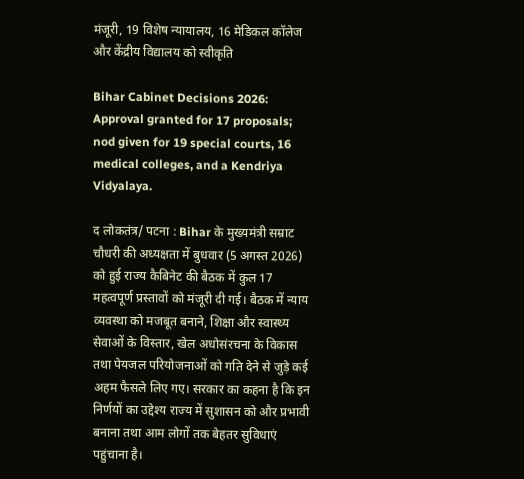मंजूरी, 19 विशेष न्यायालय, 16 मेडिकल कॉलेज और केंद्रीय विद्यालय को स्वीकृति

Bihar Cabinet Decisions 2026: Approval granted for 17 proposals; nod given for 19 special courts, 16 medical colleges, and a Kendriya Vidyalaya.

द लोकतंत्र/ पटना : Bihar के मुख्यमंत्री सम्राट चौधरी की अध्यक्षता में बुधवार (5 अगस्त 2026) को हुई राज्य कैबिनेट की बैठक में कुल 17 महत्वपूर्ण प्रस्तावों को मंजूरी दी गई। बैठक में न्याय व्यवस्था को मजबूत बनाने, शिक्षा और स्वास्थ्य सेवाओं के विस्तार, खेल अधोसंरचना के विकास तथा पेयजल परियोजनाओं को गति देने से जुड़े कई अहम फैसले लिए गए। सरकार का कहना है कि इन निर्णयों का उद्देश्य राज्य में सुशासन को और प्रभावी बनाना तथा आम लोगों तक बेहतर सुविधाएं पहुंचाना है।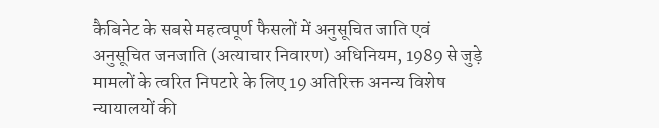कैबिनेट के सबसे महत्वपूर्ण फैसलों में अनुसूचित जाति एवं अनुसूचित जनजाति (अत्याचार निवारण) अधिनियम, 1989 से जुड़े मामलों के त्वरित निपटारे के लिए 19 अतिरिक्त अनन्य विशेष न्यायालयों की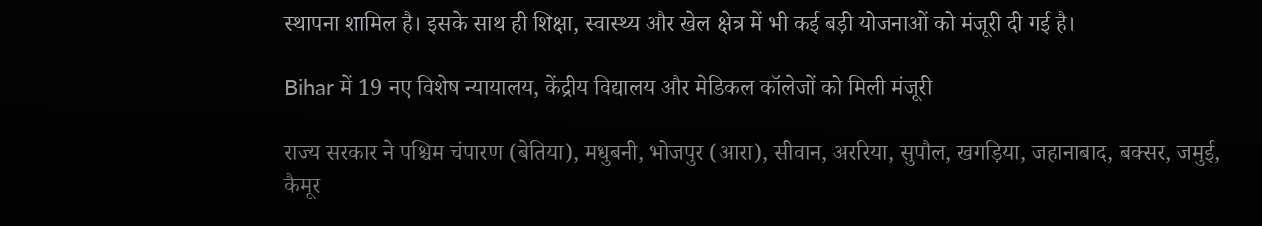स्थापना शामिल है। इसके साथ ही शिक्षा, स्वास्थ्य और खेल क्षेत्र में भी कई बड़ी योजनाओं को मंजूरी दी गई है।

Bihar में 19 नए विशेष न्यायालय, केंद्रीय विद्यालय और मेडिकल कॉलेजों को मिली मंजूरी

राज्य सरकार ने पश्चिम चंपारण (बेतिया), मधुबनी, भोजपुर (आरा), सीवान, अररिया, सुपौल, खगड़िया, जहानाबाद, बक्सर, जमुई, कैमूर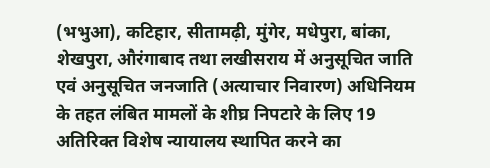(भभुआ), कटिहार, सीतामढ़ी, मुंगेर, मधेपुरा, बांका, शेखपुरा, औरंगाबाद तथा लखीसराय में अनुसूचित जाति एवं अनुसूचित जनजाति (अत्याचार निवारण) अधिनियम के तहत लंबित मामलों के शीघ्र निपटारे के लिए 19 अतिरिक्त विशेष न्यायालय स्थापित करने का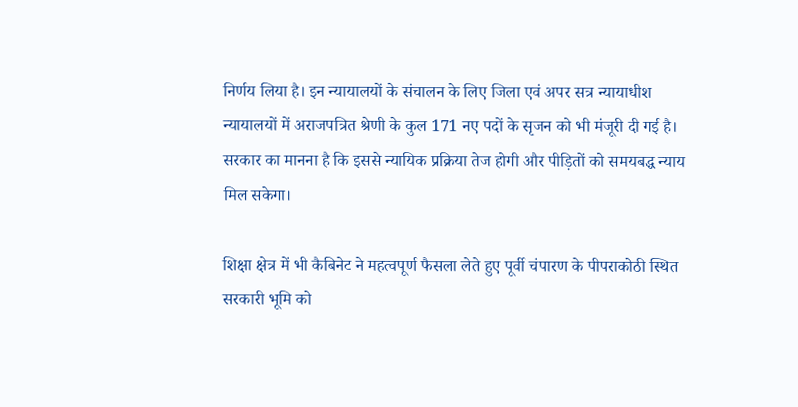निर्णय लिया है। इन न्यायालयों के संचालन के लिए जिला एवं अपर सत्र न्यायाधीश न्यायालयों में अराजपत्रित श्रेणी के कुल 171 नए पदों के सृजन को भी मंजूरी दी गई है। सरकार का मानना है कि इससे न्यायिक प्रक्रिया तेज होगी और पीड़ितों को समयबद्ध न्याय मिल सकेगा।

शिक्षा क्षेत्र में भी कैबिनेट ने महत्वपूर्ण फैसला लेते हुए पूर्वी चंपारण के पीपराकोठी स्थित सरकारी भूमि को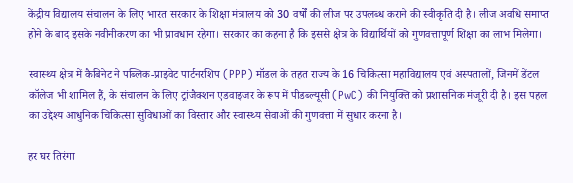केंद्रीय विद्यालय संचालन के लिए भारत सरकार के शिक्षा मंत्रालय को 30 वर्षों की लीज पर उपलब्ध कराने की स्वीकृति दी है। लीज अवधि समाप्त होने के बाद इसके नवीनीकरण का भी प्रावधान रहेगा। सरकार का कहना है कि इससे क्षेत्र के विद्यार्थियों को गुणवत्तापूर्ण शिक्षा का लाभ मिलेगा।

स्वास्थ्य क्षेत्र में कैबिनेट ने पब्लिक-प्राइवेट पार्टनरशिप (PPP) मॉडल के तहत राज्य के 16 चिकित्सा महाविद्यालय एवं अस्पतालों, जिनमें डेंटल कॉलेज भी शामिल हैं, के संचालन के लिए ट्रांजैक्शन एडवाइजर के रूप में पीडब्ल्यूसी (PwC) की नियुक्ति को प्रशासनिक मंजूरी दी है। इस पहल का उद्देश्य आधुनिक चिकित्सा सुविधाओं का विस्तार और स्वास्थ्य सेवाओं की गुणवत्ता में सुधार करना है।

हर घर तिरंगा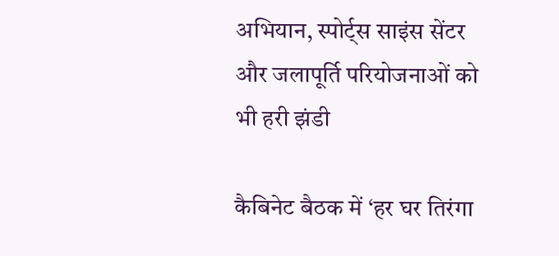अभियान, स्पोर्ट्स साइंस सेंटर और जलापूर्ति परियोजनाओं को भी हरी झंडी

कैबिनेट बैठक में ‘हर घर तिरंगा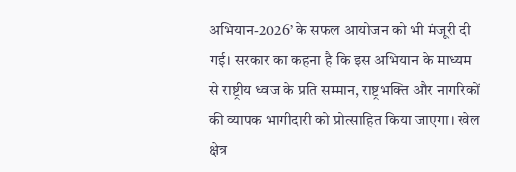अभियान-2026’ के सफल आयोजन को भी मंजूरी दी गई। सरकार का कहना है कि इस अभियान के माध्यम से राष्ट्रीय ध्वज के प्रति सम्मान, राष्ट्रभक्ति और नागरिकों की व्यापक भागीदारी को प्रोत्साहित किया जाएगा। खेल क्षेत्र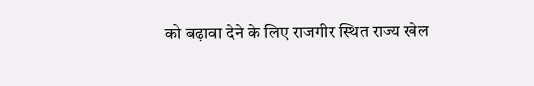को बढ़ावा देने के लिए राजगीर स्थित राज्य खेल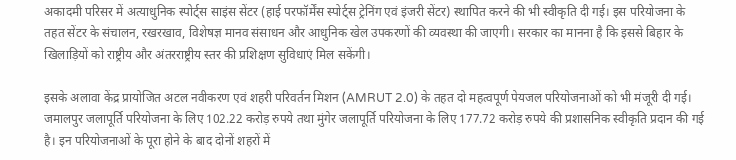अकादमी परिसर में अत्याधुनिक स्पोर्ट्स साइंस सेंटर (हाई परफॉर्मेंस स्पोर्ट्स ट्रेनिंग एवं इंजरी सेंटर) स्थापित करने की भी स्वीकृति दी गई। इस परियोजना के तहत सेंटर के संचालन, रखरखाव, विशेषज्ञ मानव संसाधन और आधुनिक खेल उपकरणों की व्यवस्था की जाएगी। सरकार का मानना है कि इससे बिहार के खिलाड़ियों को राष्ट्रीय और अंतरराष्ट्रीय स्तर की प्रशिक्षण सुविधाएं मिल सकेंगी।

इसके अलावा केंद्र प्रायोजित अटल नवीकरण एवं शहरी परिवर्तन मिशन (AMRUT 2.0) के तहत दो महत्वपूर्ण पेयजल परियोजनाओं को भी मंजूरी दी गई। जमालपुर जलापूर्ति परियोजना के लिए 102.22 करोड़ रुपये तथा मुंगेर जलापूर्ति परियोजना के लिए 177.72 करोड़ रुपये की प्रशासनिक स्वीकृति प्रदान की गई है। इन परियोजनाओं के पूरा होने के बाद दोनों शहरों में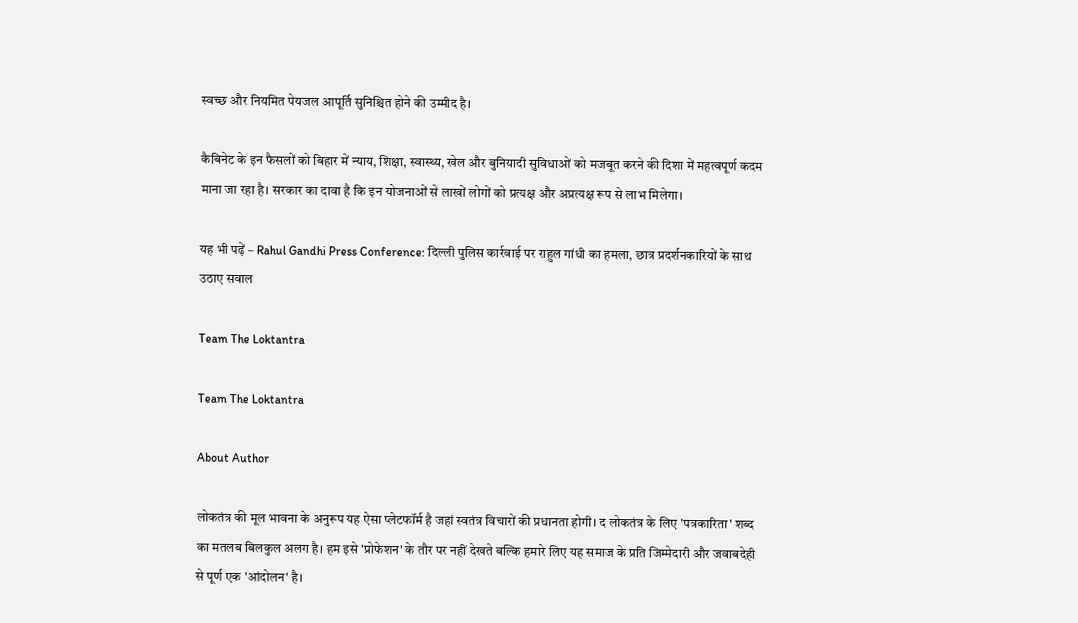स्वच्छ और नियमित पेयजल आपूर्ति सुनिश्चित होने की उम्मीद है।

कैबिनेट के इन फैसलों को बिहार में न्याय, शिक्षा, स्वास्थ्य, खेल और बुनियादी सुविधाओं को मजबूत करने की दिशा में महत्वपूर्ण कदम माना जा रहा है। सरकार का दावा है कि इन योजनाओं से लाखों लोगों को प्रत्यक्ष और अप्रत्यक्ष रूप से लाभ मिलेगा।

यह भी पढ़ें – Rahul Gandhi Press Conference: दिल्ली पुलिस कार्रवाई पर राहुल गांधी का हमला, छात्र प्रदर्शनकारियों के साथ उठाए सवाल

Team The Loktantra

Team The Loktantra

About Author

लोकतंत्र की मूल भावना के अनुरूप यह ऐसा प्लेटफॉर्म है जहां स्वतंत्र विचारों की प्रधानता होगी। द लोकतंत्र के लिए 'पत्रकारिता' शब्द का मतलब बिलकुल अलग है। हम इसे 'प्रोफेशन' के तौर पर नहीं देखते बल्कि हमारे लिए यह समाज के प्रति जिम्मेदारी और जवाबदेही से पूर्ण एक 'आंदोलन' है।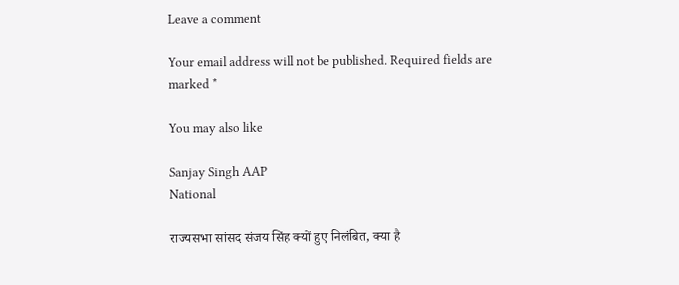Leave a comment

Your email address will not be published. Required fields are marked *

You may also like

Sanjay Singh AAP
National

राज्यसभा सांसद संजय सिंह क्यों हुए निलंबित, क्या है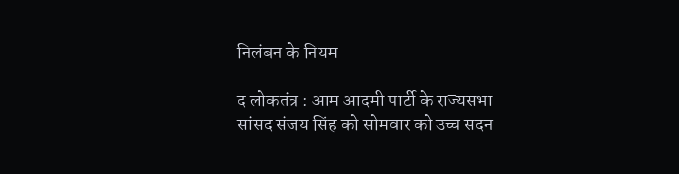निलंबन के नियम

द लोकतंत्र : आम आदमी पार्टी के राज्यसभा सांसद संजय सिंह को सोमवार को उच्च सदन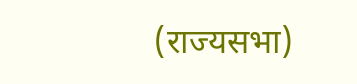(राज्यसभा)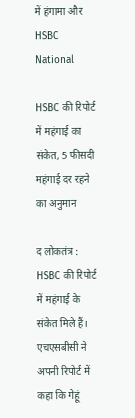में हंगामा और
HSBC
National

HSBC की रिपोर्ट में महंगाई का संकेत, 5 फीसदी महंगाई दर रहने का अनुमान

द लोकतंत्र : HSBC की रिपोर्ट में महंगाई के संकेत मिले हैं। एचएसबीसी ने अपनी रिपोर्ट में कहा कि गेहूं